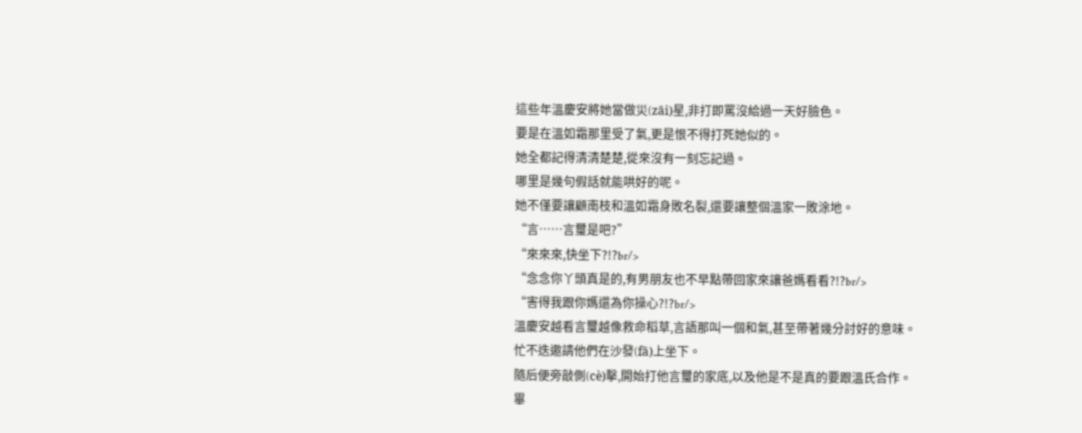這些年溫慶安將她當做災(zāi)星,非打即罵沒給過一天好臉色。
要是在溫如霜那里受了氣,更是恨不得打死她似的。
她全都記得清清楚楚,從來沒有一刻忘記過。
哪里是幾句假話就能哄好的呢。
她不僅要讓顧南枝和溫如霜身敗名裂,還要讓整個溫家一敗涂地。
“言……言璽是吧?”
“來來來,快坐下?!?br/>
“念念你丫頭真是的,有男朋友也不早點帶回家來讓爸媽看看?!?br/>
“害得我跟你媽還為你操心?!?br/>
溫慶安越看言璽越像救命稻草,言語那叫一個和氣,甚至帶著幾分討好的意味。
忙不迭邀請他們在沙發(fā)上坐下。
隨后便旁敲側(cè)擊,開始打他言璽的家底,以及他是不是真的要跟溫氏合作。
畢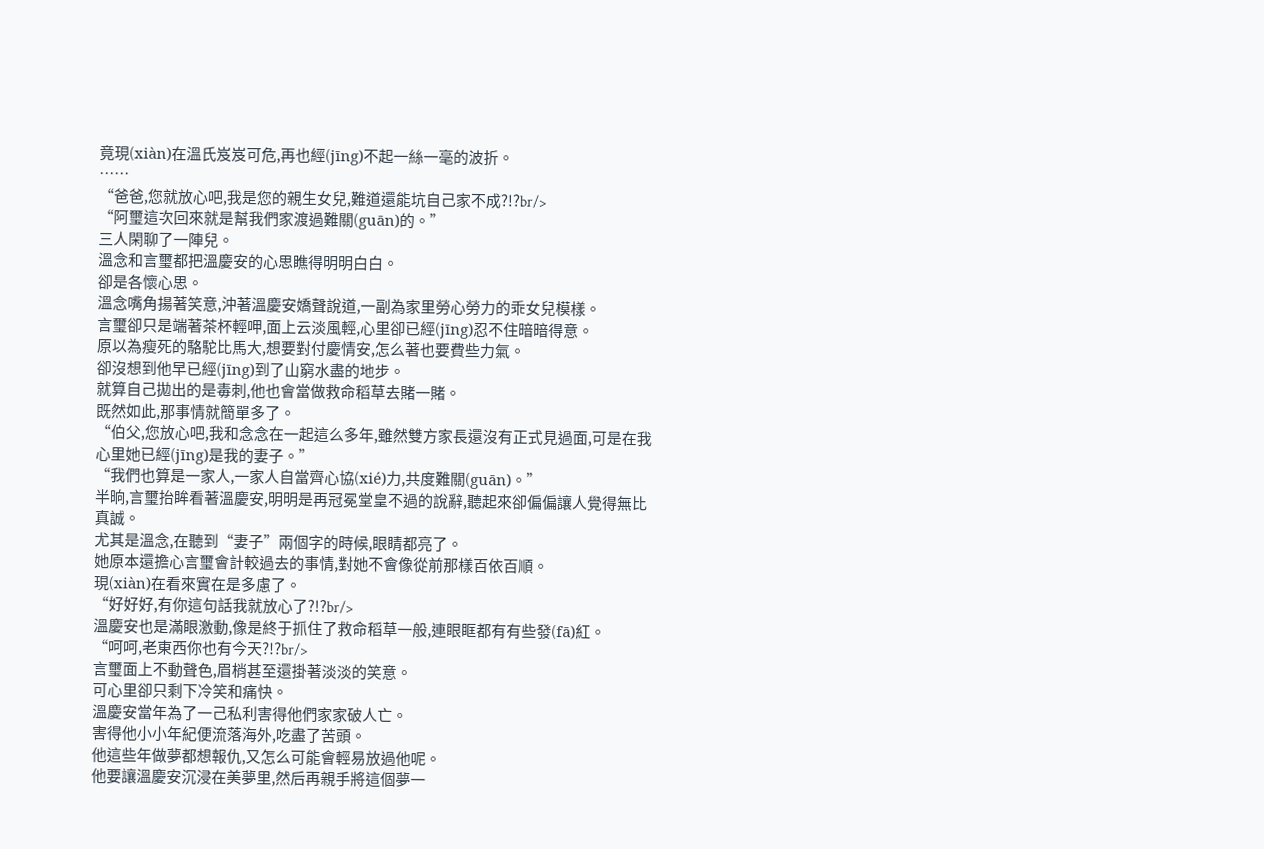竟現(xiàn)在溫氏岌岌可危,再也經(jīng)不起一絲一毫的波折。
……
“爸爸,您就放心吧,我是您的親生女兒,難道還能坑自己家不成?!?br/>
“阿璽這次回來就是幫我們家渡過難關(guān)的。”
三人閑聊了一陣兒。
溫念和言璽都把溫慶安的心思瞧得明明白白。
卻是各懷心思。
溫念嘴角揚著笑意,沖著溫慶安嬌聲說道,一副為家里勞心勞力的乖女兒模樣。
言璽卻只是端著茶杯輕呷,面上云淡風輕,心里卻已經(jīng)忍不住暗暗得意。
原以為瘦死的駱駝比馬大,想要對付慶情安,怎么著也要費些力氣。
卻沒想到他早已經(jīng)到了山窮水盡的地步。
就算自己拋出的是毒刺,他也會當做救命稻草去賭一賭。
既然如此,那事情就簡單多了。
“伯父,您放心吧,我和念念在一起這么多年,雖然雙方家長還沒有正式見過面,可是在我心里她已經(jīng)是我的妻子。”
“我們也算是一家人,一家人自當齊心協(xié)力,共度難關(guān)。”
半晌,言璽抬眸看著溫慶安,明明是再冠冕堂皇不過的說辭,聽起來卻偏偏讓人覺得無比真誠。
尤其是溫念,在聽到“妻子”兩個字的時候,眼睛都亮了。
她原本還擔心言璽會計較過去的事情,對她不會像從前那樣百依百順。
現(xiàn)在看來實在是多慮了。
“好好好,有你這句話我就放心了?!?br/>
溫慶安也是滿眼激動,像是終于抓住了救命稻草一般,連眼眶都有有些發(fā)紅。
“呵呵,老東西你也有今天?!?br/>
言璽面上不動聲色,眉梢甚至還掛著淡淡的笑意。
可心里卻只剩下冷笑和痛快。
溫慶安當年為了一己私利害得他們家家破人亡。
害得他小小年紀便流落海外,吃盡了苦頭。
他這些年做夢都想報仇,又怎么可能會輕易放過他呢。
他要讓溫慶安沉浸在美夢里,然后再親手將這個夢一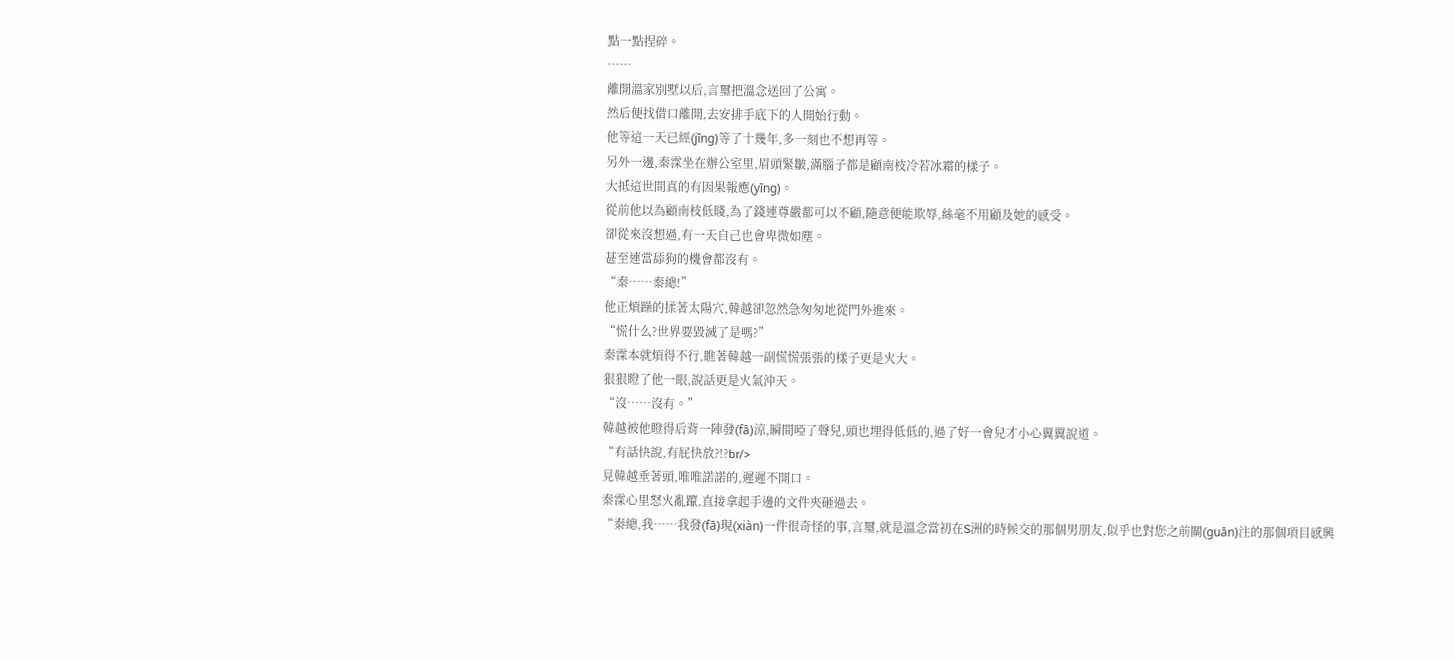點一點捏碎。
……
離開溫家別墅以后,言璽把溫念送回了公寓。
然后便找借口離開,去安排手底下的人開始行動。
他等這一天已經(jīng)等了十幾年,多一刻也不想再等。
另外一邊,秦霂坐在辦公室里,眉頭緊皺,滿腦子都是顧南枝冷若冰霜的樣子。
大抵這世間真的有因果報應(yīng)。
從前他以為顧南枝低賤,為了錢連尊嚴都可以不顧,隨意便能欺辱,絲毫不用顧及她的感受。
卻從來沒想過,有一天自己也會卑微如塵。
甚至連當舔狗的機會都沒有。
“秦……秦總!”
他正煩躁的揉著太陽穴,韓越卻忽然急匆匆地從門外進來。
“慌什么?世界要毀滅了是嗎?”
秦霂本就煩得不行,瞧著韓越一副慌慌張張的樣子更是火大。
狠狠瞪了他一眼,說話更是火氣沖天。
“沒……沒有。”
韓越被他瞪得后背一陣發(fā)涼,瞬間啞了聲兒,頭也埋得低低的,過了好一會兒才小心翼翼說道。
“有話快說,有屁快放?!?br/>
見韓越垂著頭,唯唯諾諾的,遲遲不開口。
秦霂心里怒火亂躥,直接拿起手邊的文件夾砸過去。
“秦總,我……我發(fā)現(xiàn)一件很奇怪的事,言璽,就是溫念當初在S洲的時候交的那個男朋友,似乎也對您之前關(guān)注的那個項目感興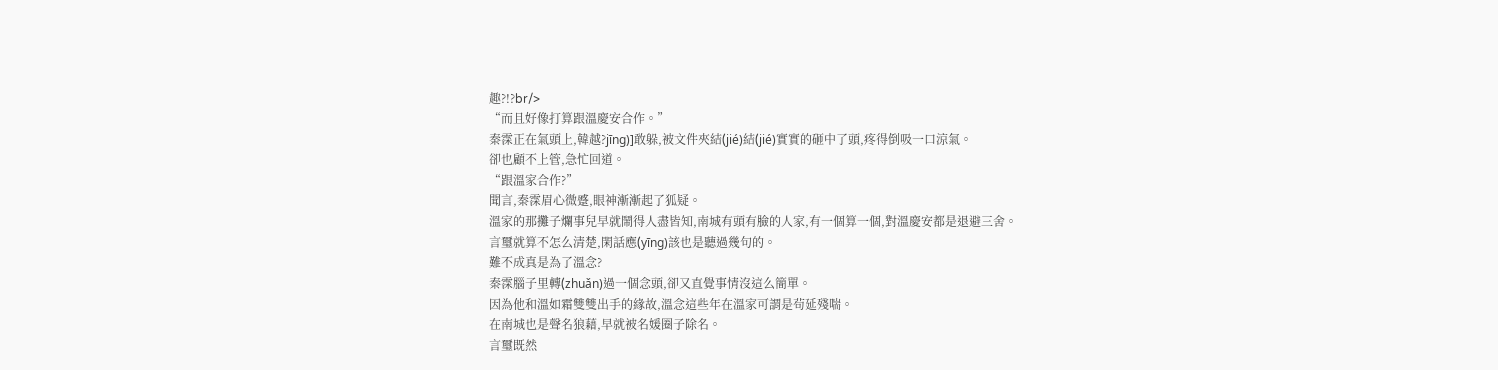趣?!?br/>
“而且好像打算跟溫慶安合作。”
秦霂正在氣頭上,韓越?jīng)]敢躲,被文件夾結(jié)結(jié)實實的砸中了頭,疼得倒吸一口涼氣。
卻也顧不上管,急忙回道。
“跟溫家合作?”
聞言,秦霂眉心微蹙,眼神漸漸起了狐疑。
溫家的那攤子爛事兒早就鬧得人盡皆知,南城有頭有臉的人家,有一個算一個,對溫慶安都是退避三舍。
言璽就算不怎么清楚,閑話應(yīng)該也是聽過幾句的。
難不成真是為了溫念?
秦霂腦子里轉(zhuǎn)過一個念頭,卻又直覺事情沒這么簡單。
因為他和溫如霜雙雙出手的緣故,溫念這些年在溫家可謂是茍延殘喘。
在南城也是聲名狼藉,早就被名媛圈子除名。
言璽既然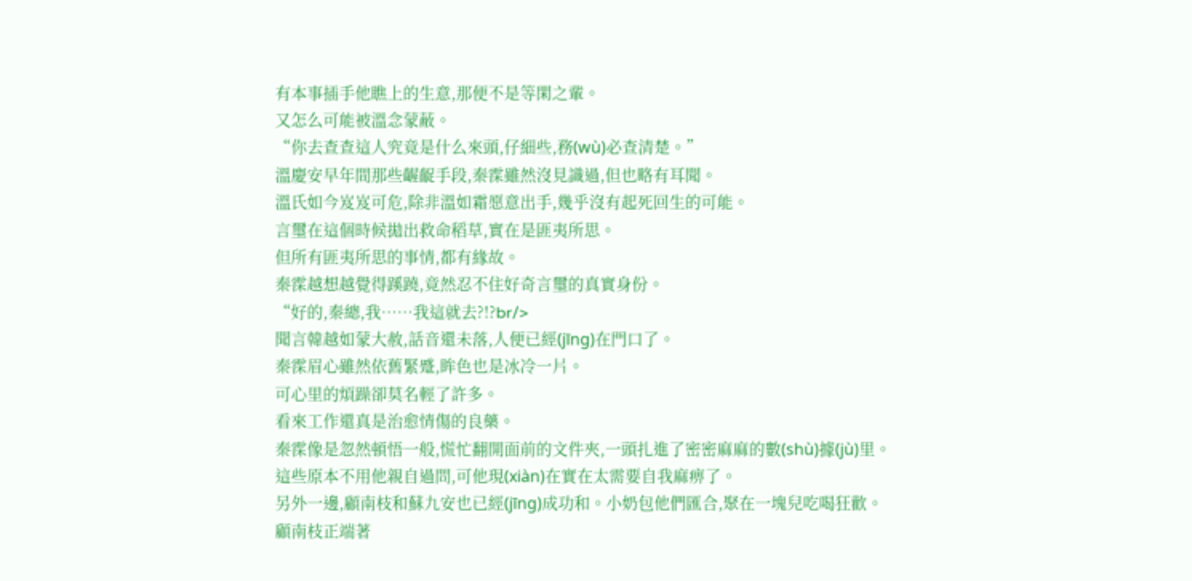有本事插手他瞧上的生意,那便不是等閑之輩。
又怎么可能被溫念蒙蔽。
“你去查查這人究竟是什么來頭,仔細些,務(wù)必查清楚。”
溫慶安早年間那些齷齪手段,秦霂雖然沒見識過,但也略有耳聞。
溫氏如今岌岌可危,除非溫如霜愿意出手,幾乎沒有起死回生的可能。
言璽在這個時候拋出救命稻草,實在是匪夷所思。
但所有匪夷所思的事情,都有緣故。
秦霂越想越覺得蹊蹺,竟然忍不住好奇言璽的真實身份。
“好的,秦總,我……我這就去?!?br/>
聞言韓越如蒙大赦,話音還未落,人便已經(jīng)在門口了。
秦霂眉心雖然依舊緊蹙,眸色也是冰冷一片。
可心里的煩躁卻莫名輕了許多。
看來工作還真是治愈情傷的良藥。
秦霂像是忽然頓悟一般,慌忙翻開面前的文件夾,一頭扎進了密密麻麻的數(shù)據(jù)里。
這些原本不用他親自過問,可他現(xiàn)在實在太需要自我麻痹了。
另外一邊,顧南枝和蘇九安也已經(jīng)成功和。小奶包他們匯合,聚在一塊兒吃喝狂歡。
顧南枝正端著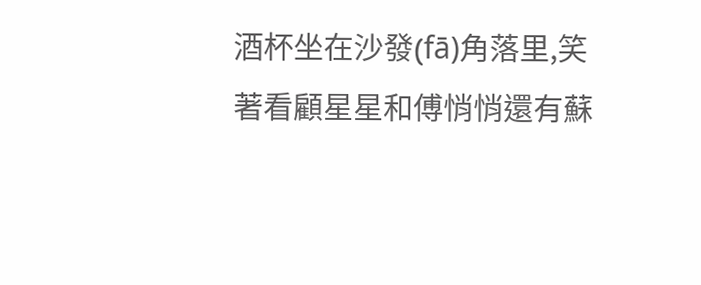酒杯坐在沙發(fā)角落里,笑著看顧星星和傅悄悄還有蘇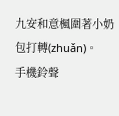九安和意楓圍著小奶包打轉(zhuǎn)。
手機鈴聲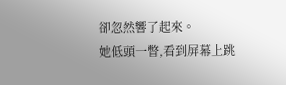卻忽然響了起來。
她低頭一瞥,看到屏幕上跳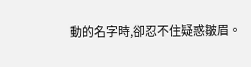動的名字時,卻忍不住疑惑皺眉。